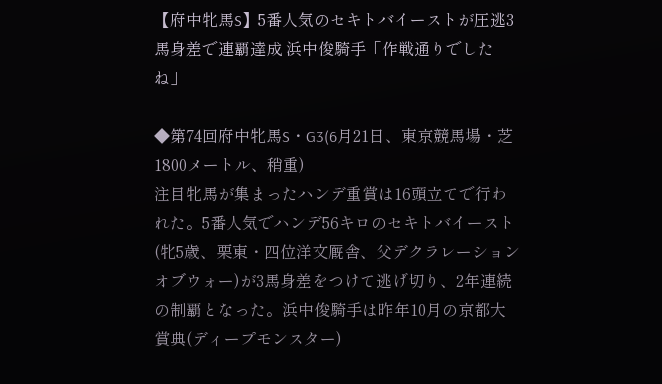【府中牝馬S】5番人気のセキトバイーストが圧逃3馬身差で連覇達成 浜中俊騎手「作戦通りでしたね」

◆第74回府中牝馬S・G3(6月21日、東京競馬場・芝1800メートル、稍重)
注目牝馬が集まったハンデ重賞は16頭立てで行われた。5番人気でハンデ56キロのセキトバイースト(牝5歳、栗東・四位洋文厩舎、父デクラレーションオブウォー)が3馬身差をつけて逃げ切り、2年連続の制覇となった。浜中俊騎手は昨年10月の京都大賞典(ディープモンスター)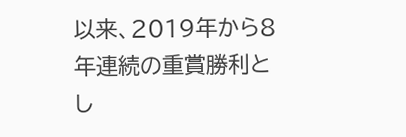以来、2019年から8年連続の重賞勝利とし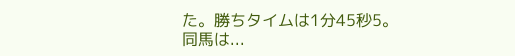た。勝ちタイムは1分45秒5。
同馬は...